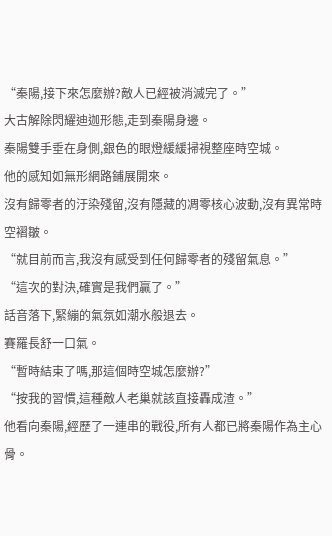“秦陽,接下來怎麼辦?敵人已經被消滅完了。”
大古解除閃耀迪迦形態,走到秦陽身邊。
秦陽雙手垂在身側,銀色的眼燈緩緩掃視整座時空城。
他的感知如無形網路鋪展開來。
沒有歸零者的汙染殘留,沒有隱藏的凋零核心波動,沒有異常時空褶皺。
“就目前而言,我沒有感受到任何歸零者的殘留氣息。”
“這次的對決,確實是我們贏了。”
話音落下,緊繃的氣氛如潮水般退去。
賽羅長舒一口氣。
“暫時結束了嗎,那這個時空城怎麼辦?”
“按我的習慣,這種敵人老巢就該直接轟成渣。”
他看向秦陽,經歷了一連串的戰役,所有人都已將秦陽作為主心骨。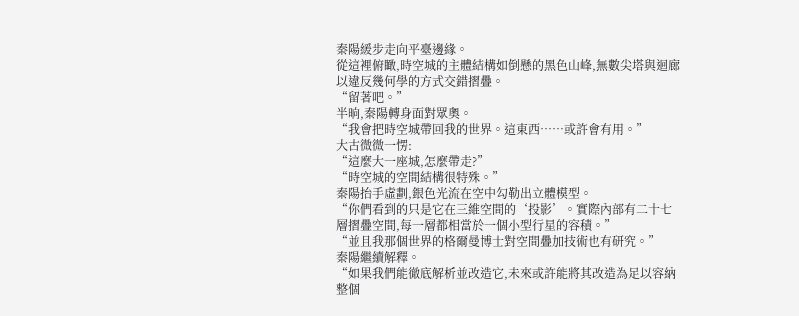秦陽緩步走向平臺邊緣。
從這裡俯瞰,時空城的主體結構如倒懸的黑色山峰,無數尖塔與迴廊以違反幾何學的方式交錯摺疊。
“留著吧。”
半晌,秦陽轉身面對眾奧。
“我會把時空城帶回我的世界。這東西……或許會有用。”
大古微微一愣:
“這麼大一座城,怎麼帶走?”
“時空城的空間結構很特殊。”
秦陽抬手虛劃,銀色光流在空中勾勒出立體模型。
“你們看到的只是它在三維空間的‘投影’。實際內部有二十七層摺疊空間,每一層都相當於一個小型行星的容積。”
“並且我那個世界的格爾曼博士對空間疊加技術也有研究。”
秦陽繼續解釋。
“如果我們能徹底解析並改造它,未來或許能將其改造為足以容納整個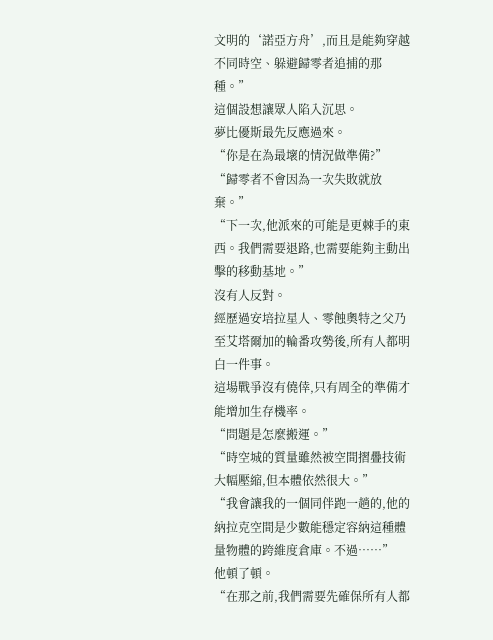文明的‘諾亞方舟’,而且是能夠穿越不同時空、躲避歸零者追捕的那種。”
這個設想讓眾人陷入沉思。
夢比優斯最先反應過來。
“你是在為最壞的情況做準備?”
“歸零者不會因為一次失敗就放棄。”
“下一次,他派來的可能是更棘手的東西。我們需要退路,也需要能夠主動出擊的移動基地。”
沒有人反對。
經歷過安培拉星人、零蝕奧特之父乃至艾塔爾加的輪番攻勢後,所有人都明白一件事。
這場戰爭沒有僥倖,只有周全的準備才能增加生存機率。
“問題是怎麼搬運。”
“時空城的質量雖然被空間摺疊技術大幅壓縮,但本體依然很大。”
“我會讓我的一個同伴跑一趟的,他的納拉克空間是少數能穩定容納這種體量物體的跨維度倉庫。不過……”
他頓了頓。
“在那之前,我們需要先確保所有人都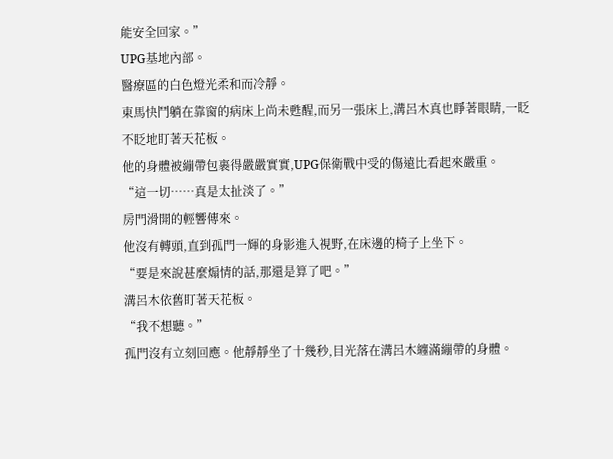能安全回家。”
UPG基地內部。
醫療區的白色燈光柔和而冷靜。
東馬快鬥躺在靠窗的病床上尚未甦醒,而另一張床上,溝呂木真也睜著眼睛,一眨不眨地盯著天花板。
他的身體被繃帶包裹得嚴嚴實實,UPG保衛戰中受的傷遠比看起來嚴重。
“這一切……真是太扯淡了。”
房門滑開的輕響傳來。
他沒有轉頭,直到孤門一輝的身影進入視野,在床邊的椅子上坐下。
“要是來說甚麼煽情的話,那還是算了吧。”
溝呂木依舊盯著天花板。
“我不想聽。”
孤門沒有立刻回應。他靜靜坐了十幾秒,目光落在溝呂木纏滿繃帶的身體。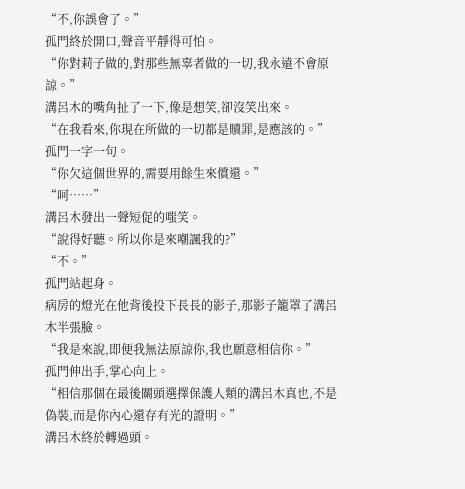“不,你誤會了。”
孤門終於開口,聲音平靜得可怕。
“你對莉子做的,對那些無辜者做的一切,我永遠不會原諒。”
溝呂木的嘴角扯了一下,像是想笑,卻沒笑出來。
“在我看來,你現在所做的一切都是贖罪,是應該的。”
孤門一字一句。
“你欠這個世界的,需要用餘生來償還。”
“呵……”
溝呂木發出一聲短促的嗤笑。
“說得好聽。所以你是來嘲諷我的?”
“不。”
孤門站起身。
病房的燈光在他背後投下長長的影子,那影子籠罩了溝呂木半張臉。
“我是來說,即便我無法原諒你,我也願意相信你。”
孤門伸出手,掌心向上。
“相信那個在最後關頭選擇保護人類的溝呂木真也,不是偽裝,而是你內心還存有光的證明。”
溝呂木終於轉過頭。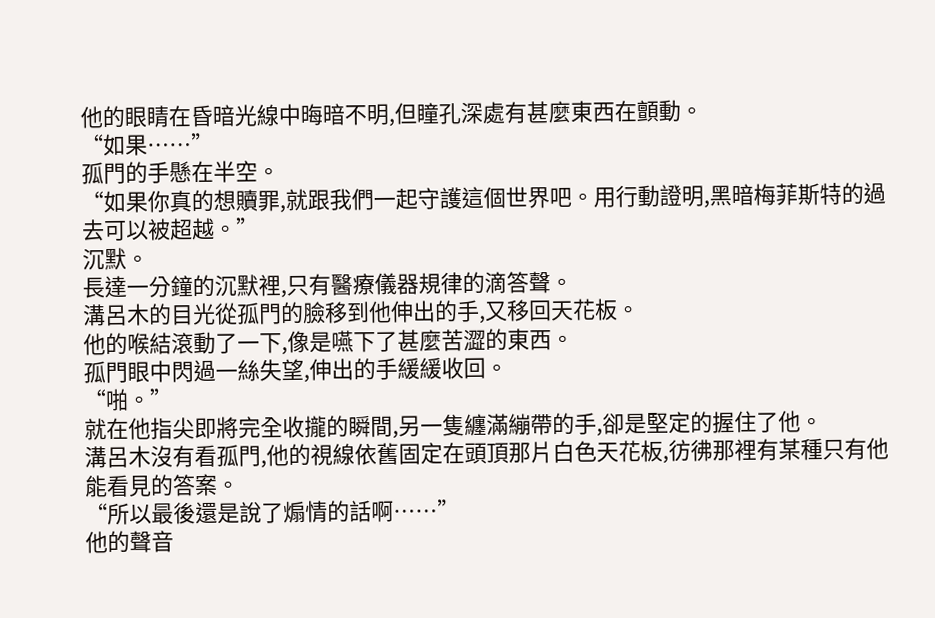他的眼睛在昏暗光線中晦暗不明,但瞳孔深處有甚麼東西在顫動。
“如果……”
孤門的手懸在半空。
“如果你真的想贖罪,就跟我們一起守護這個世界吧。用行動證明,黑暗梅菲斯特的過去可以被超越。”
沉默。
長達一分鐘的沉默裡,只有醫療儀器規律的滴答聲。
溝呂木的目光從孤門的臉移到他伸出的手,又移回天花板。
他的喉結滾動了一下,像是嚥下了甚麼苦澀的東西。
孤門眼中閃過一絲失望,伸出的手緩緩收回。
“啪。”
就在他指尖即將完全收攏的瞬間,另一隻纏滿繃帶的手,卻是堅定的握住了他。
溝呂木沒有看孤門,他的視線依舊固定在頭頂那片白色天花板,彷彿那裡有某種只有他能看見的答案。
“所以最後還是說了煽情的話啊……”
他的聲音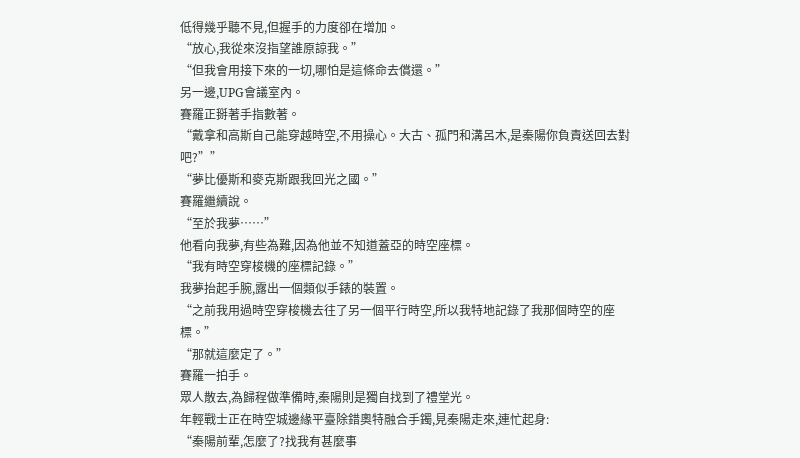低得幾乎聽不見,但握手的力度卻在增加。
“放心,我從來沒指望誰原諒我。”
“但我會用接下來的一切,哪怕是這條命去償還。”
另一邊,UPG會議室內。
賽羅正掰著手指數著。
“戴拿和高斯自己能穿越時空,不用操心。大古、孤門和溝呂木,是秦陽你負責送回去對吧?””
“夢比優斯和麥克斯跟我回光之國。”
賽羅繼續說。
“至於我夢……”
他看向我夢,有些為難,因為他並不知道蓋亞的時空座標。
“我有時空穿梭機的座標記錄。”
我夢抬起手腕,露出一個類似手錶的裝置。
“之前我用過時空穿梭機去往了另一個平行時空,所以我特地記錄了我那個時空的座標。”
“那就這麼定了。”
賽羅一拍手。
眾人散去,為歸程做準備時,秦陽則是獨自找到了禮堂光。
年輕戰士正在時空城邊緣平臺除錯奧特融合手鐲,見秦陽走來,連忙起身:
“秦陽前輩,怎麼了?找我有甚麼事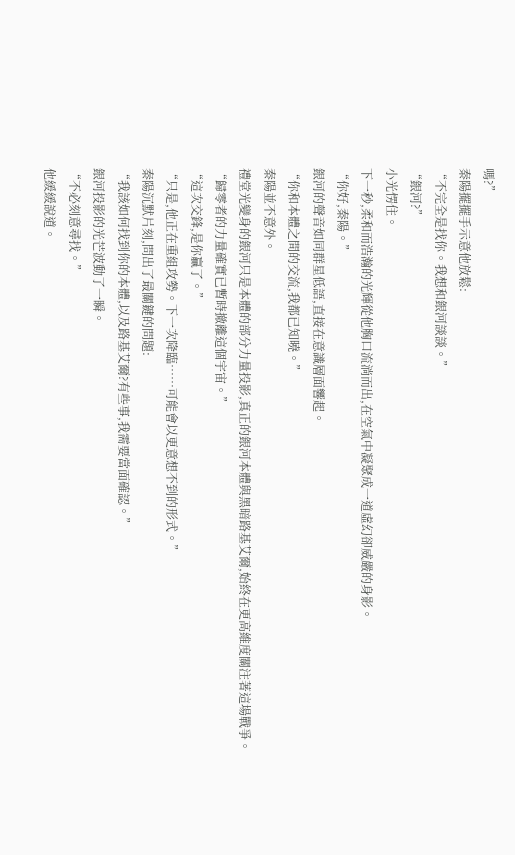嗎?”
秦陽擺擺手示意他放鬆:
“不完全是找你。我想和銀河談談。”
“銀河?”
小光愣住。
下一秒,柔和而浩瀚的光輝從他胸口流淌而出,在空氣中凝聚成一道虛幻卻威嚴的身影。
“你好,秦陽。”
銀河的聲音如同群星低語,直接在意識層面響起。
“你和本體之間的交流,我都已知曉。”
秦陽並不意外。
禮堂光變身的銀河只是本體的部分力量投影,真正的銀河本體與黑暗路基艾爾,始終在更高維度關注著這場戰爭。
“歸零者的力量確實已暫時撤離這個宇宙。”
“這次交鋒,是你贏了。”
“只是,他正在重組攻勢。下一次降臨……可能會以更意想不到的形式。”
秦陽沉默片刻,問出了最關鍵的問題:
“我該如何找到你的本體,以及路基艾爾?有些事,我需要當面確認。”
銀河投影的光芒波動了一瞬。
“不必刻意尋找。”
他緩緩說道。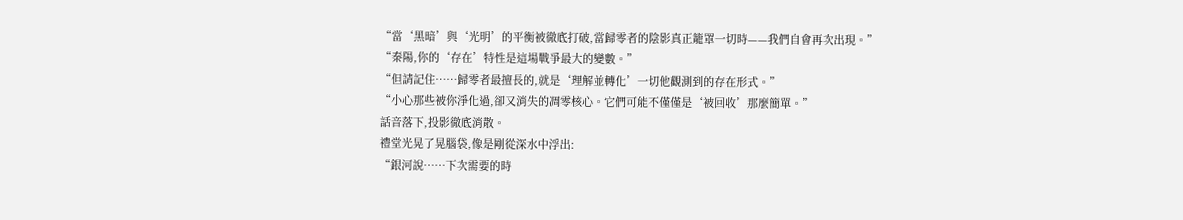“當‘黑暗’與‘光明’的平衡被徹底打破,當歸零者的陰影真正籠罩一切時——我們自會再次出現。”
“秦陽,你的‘存在’特性是這場戰爭最大的變數。”
“但請記住……歸零者最擅長的,就是‘理解並轉化’一切他觀測到的存在形式。”
“小心那些被你淨化過,卻又消失的凋零核心。它們可能不僅僅是‘被回收’那麼簡單。”
話音落下,投影徹底消散。
禮堂光晃了晃腦袋,像是剛從深水中浮出:
“銀河說……下次需要的時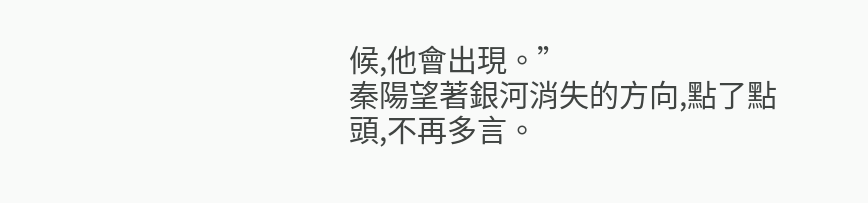候,他會出現。”
秦陽望著銀河消失的方向,點了點頭,不再多言。